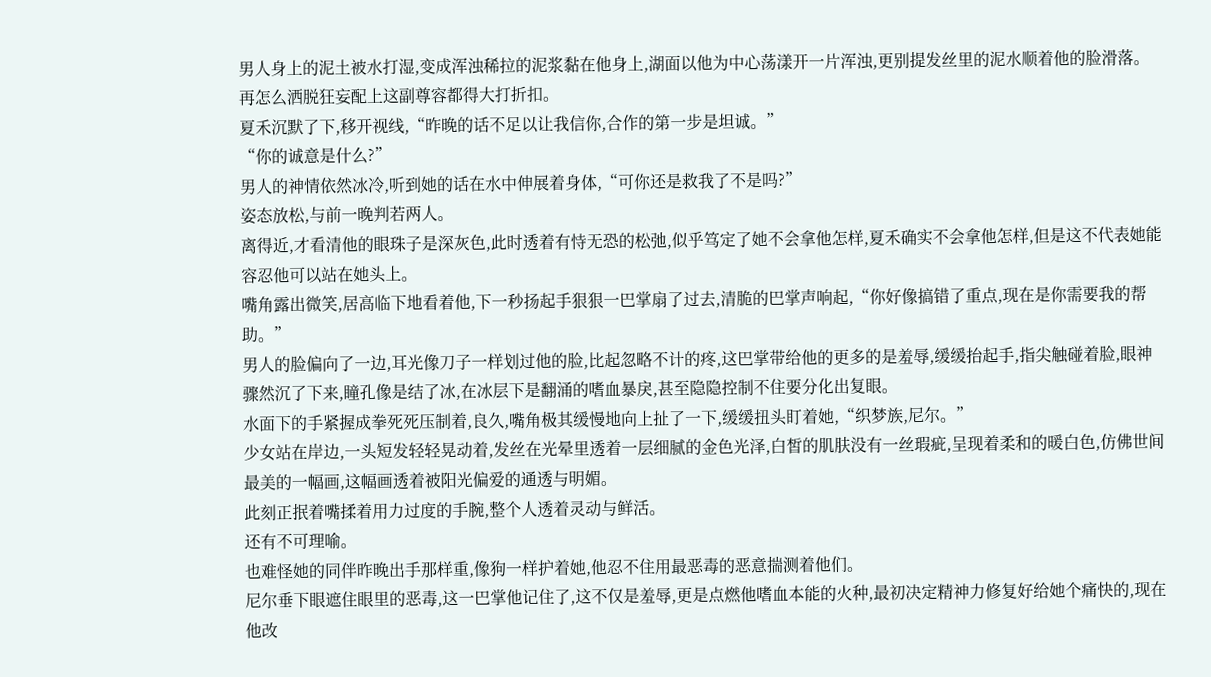男人身上的泥土被水打湿,变成浑浊稀拉的泥浆黏在他身上,湖面以他为中心荡漾开一片浑浊,更别提发丝里的泥水顺着他的脸滑落。
再怎么洒脱狂妄配上这副尊容都得大打折扣。
夏禾沉默了下,移开视线,“昨晚的话不足以让我信你,合作的第一步是坦诚。”
“你的诚意是什么?”
男人的神情依然冰冷,听到她的话在水中伸展着身体,“可你还是救我了不是吗?”
姿态放松,与前一晚判若两人。
离得近,才看清他的眼珠子是深灰色,此时透着有恃无恐的松弛,似乎笃定了她不会拿他怎样,夏禾确实不会拿他怎样,但是这不代表她能容忍他可以站在她头上。
嘴角露出微笑,居高临下地看着他,下一秒扬起手狠狠一巴掌扇了过去,清脆的巴掌声响起,“你好像搞错了重点,现在是你需要我的帮助。”
男人的脸偏向了一边,耳光像刀子一样划过他的脸,比起忽略不计的疼,这巴掌带给他的更多的是羞辱,缓缓抬起手,指尖触碰着脸,眼神骤然沉了下来,瞳孔像是结了冰,在冰层下是翻涌的嗜血暴戾,甚至隐隐控制不住要分化出复眼。
水面下的手紧握成拳死死压制着,良久,嘴角极其缓慢地向上扯了一下,缓缓扭头盯着她,“织梦族,尼尔。”
少女站在岸边,一头短发轻轻晃动着,发丝在光晕里透着一层细腻的金色光泽,白皙的肌肤没有一丝瑕疵,呈现着柔和的暖白色,仿佛世间最美的一幅画,这幅画透着被阳光偏爱的通透与明媚。
此刻正抿着嘴揉着用力过度的手腕,整个人透着灵动与鲜活。
还有不可理喻。
也难怪她的同伴昨晚出手那样重,像狗一样护着她,他忍不住用最恶毒的恶意揣测着他们。
尼尔垂下眼遮住眼里的恶毒,这一巴掌他记住了,这不仅是羞辱,更是点燃他嗜血本能的火种,最初决定精神力修复好给她个痛快的,现在他改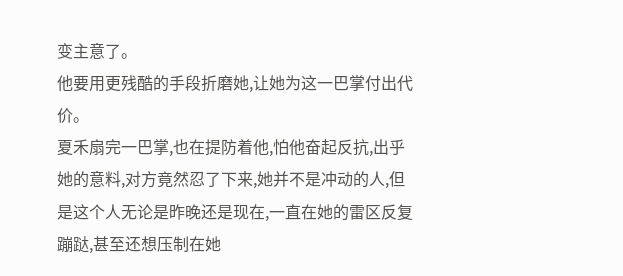变主意了。
他要用更残酷的手段折磨她,让她为这一巴掌付出代价。
夏禾扇完一巴掌,也在提防着他,怕他奋起反抗,出乎她的意料,对方竟然忍了下来,她并不是冲动的人,但是这个人无论是昨晚还是现在,一直在她的雷区反复蹦跶,甚至还想压制在她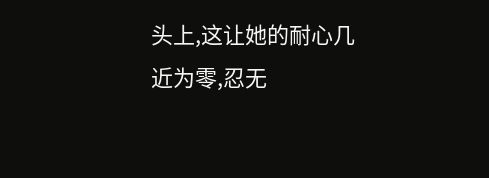头上,这让她的耐心几近为零,忍无